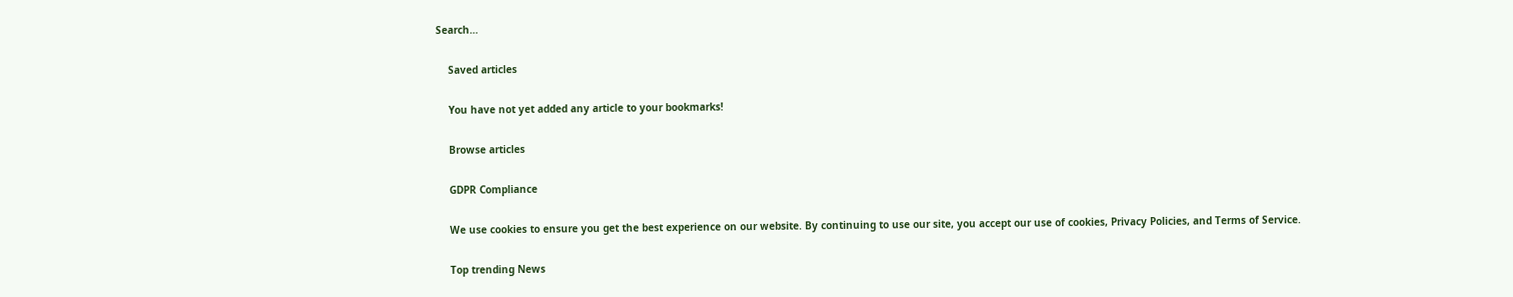Search…

    Saved articles

    You have not yet added any article to your bookmarks!

    Browse articles

    GDPR Compliance

    We use cookies to ensure you get the best experience on our website. By continuing to use our site, you accept our use of cookies, Privacy Policies, and Terms of Service.

    Top trending News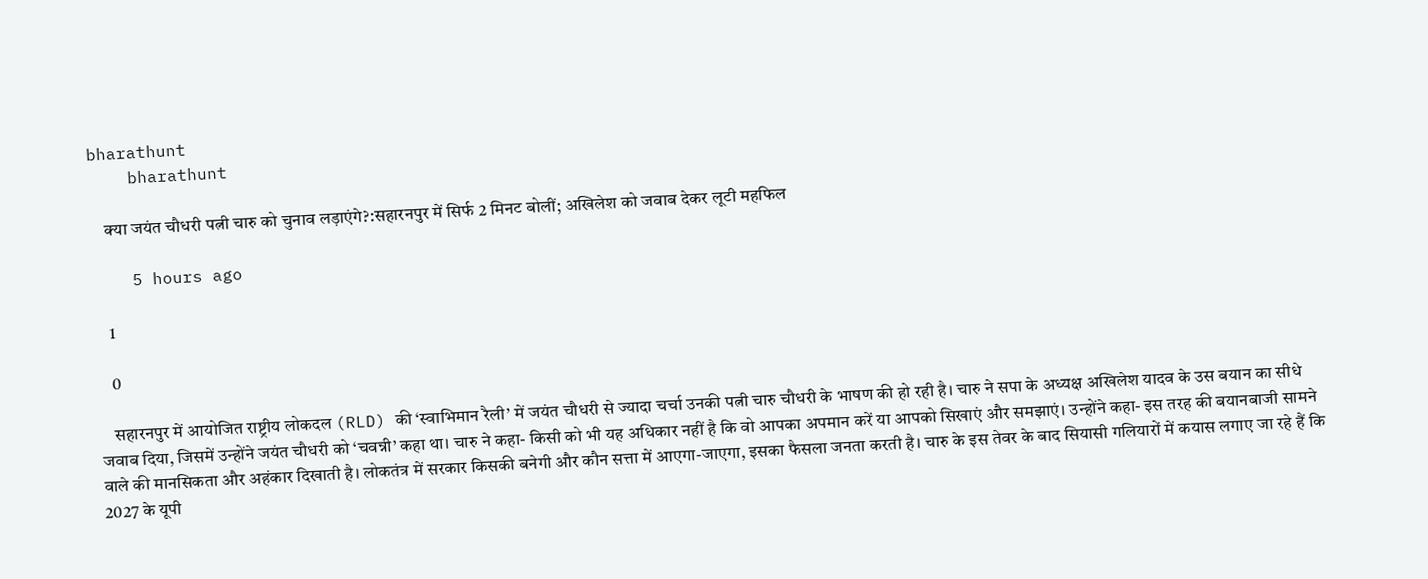bharathunt
    bharathunt

    क्या जयंत चौधरी पत्नी चारु को चुनाव लड़ाएंगे?:सहारनपुर में सिर्फ 2 मिनट बोलीं; अखिलेश को जवाब देकर लूटी महफिल

    5 hours ago

    1

    0

    सहारनपुर में आयोजित राष्ट्रीय लोकदल (RLD) की ‘स्वाभिमान रैली’ में जयंत चौधरी से ज्यादा चर्चा उनकी पत्नी चारु चौधरी के भाषण की हो रही है। चारु ने सपा के अध्यक्ष अखिलेश यादव के उस बयान का सीधे जवाब दिया, जिसमें उन्होंने जयंत चौधरी को ‘चवन्नी’ कहा था। चारु ने कहा- किसी को भी यह अधिकार नहीं है कि वो आपका अपमान करें या आपको सिखाएं और समझाएं। उन्होंने कहा- इस तरह की बयानबाजी सामने वाले की मानसिकता और अहंकार दिखाती है। लोकतंत्र में सरकार किसकी बनेगी और कौन सत्ता में आएगा-जाएगा, इसका फैसला जनता करती है। चारु के इस तेवर के बाद सियासी गलियारों में कयास लगाए जा रहे हैं कि 2027 के यूपी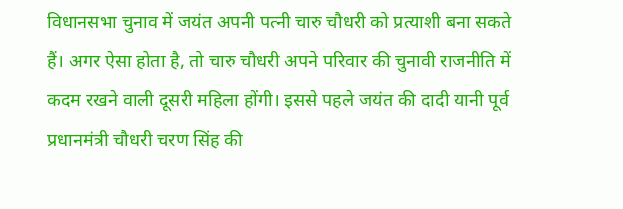विधानसभा चुनाव में जयंत अपनी पत्नी चारु चौधरी को प्रत्याशी बना सकते हैं। अगर ऐसा होता है, तो चारु चौधरी अपने परिवार की चुनावी राजनीति में कदम रखने वाली दूसरी महिला होंगी। इससे पहले जयंत की दादी यानी पूर्व प्रधानमंत्री चौधरी चरण सिंह की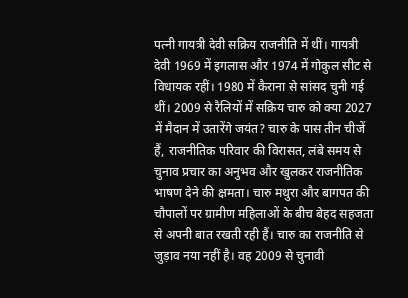पत्नी गायत्री देवी सक्रिय राजनीति में थीं। गायत्री देवी 1969 में इगलास और 1974 में गोकुल सीट से विधायक रहीं। 1980 में कैराना से सांसद चुनी गई थीं। 2009 से रैलियों में सक्रिय चारु को क्या 2027 में मैदान में उतारेंगे जयंत? चारु के पास तीन चीजें हैं, राजनीतिक परिवार की विरासत, लंबे समय से चुनाव प्रचार का अनुभव और खुलकर राजनीतिक भाषण देने की क्षमता। चारु मथुरा और बागपत की चौपालों पर ग्रामीण महिलाओं के बीच बेहद सहजता से अपनी बात रखती रही हैं। चारु का राजनीति से जुड़ाव नया नहीं है। वह 2009 से चुनावी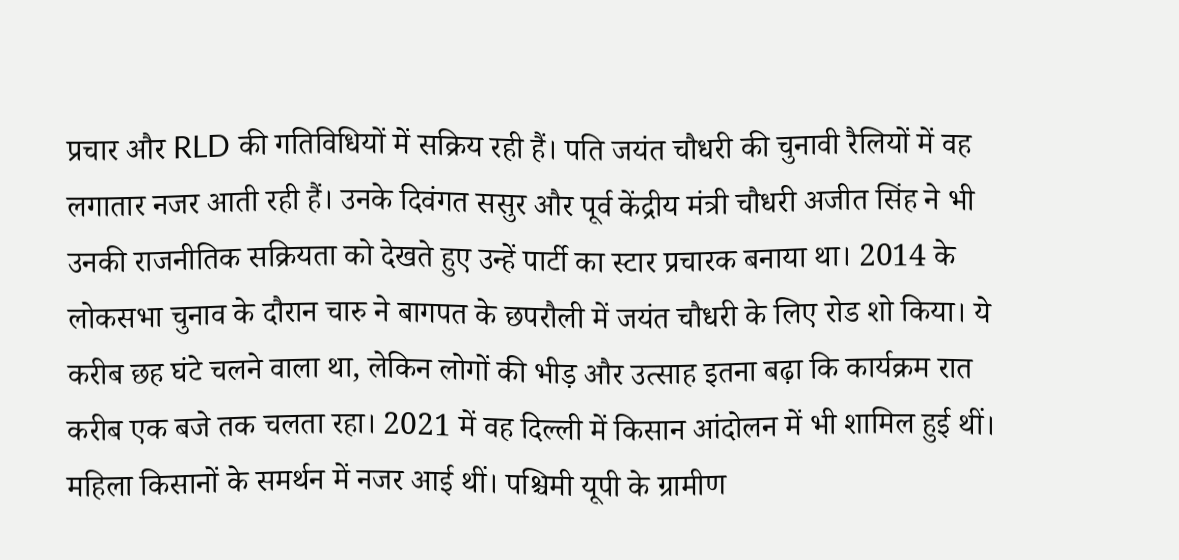प्रचार और RLD की गतिविधियों में सक्रिय रही हैं। पति जयंत चौधरी की चुनावी रैलियों में वह लगातार नजर आती रही हैं। उनके दिवंगत ससुर और पूर्व केंद्रीय मंत्री चौधरी अजीत सिंह ने भी उनकी राजनीतिक सक्रियता को देखते हुए उन्हें पार्टी का स्टार प्रचारक बनाया था। 2014 के लोकसभा चुनाव के दौरान चारु ने बागपत के छपरौली में जयंत चौधरी के लिए रोड शो किया। ये करीब छह घंटे चलने वाला था, लेकिन लोगों की भीड़ और उत्साह इतना बढ़ा कि कार्यक्रम रात करीब एक बजे तक चलता रहा। 2021 में वह दिल्ली में किसान आंदोलन में भी शामिल हुई थीं। महिला किसानों के समर्थन में नजर आई थीं। पश्चिमी यूपी के ग्रामीण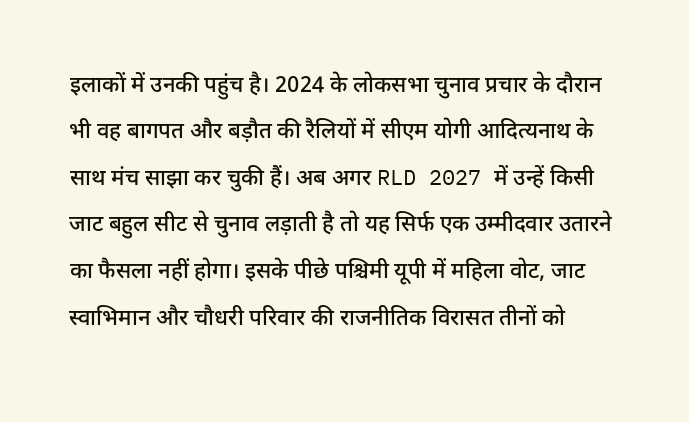इलाकों में उनकी पहुंच है। 2024 के लोकसभा चुनाव प्रचार के दौरान भी वह बागपत और बड़ौत की रैलियों में सीएम योगी आदित्यनाथ के साथ मंच साझा कर चुकी हैं। अब अगर RLD 2027 में उन्हें किसी जाट बहुल सीट से चुनाव लड़ाती है तो यह सिर्फ एक उम्मीदवार उतारने का फैसला नहीं होगा। इसके पीछे पश्चिमी यूपी में महिला वोट, जाट स्वाभिमान और चौधरी परिवार की राजनीतिक विरासत तीनों को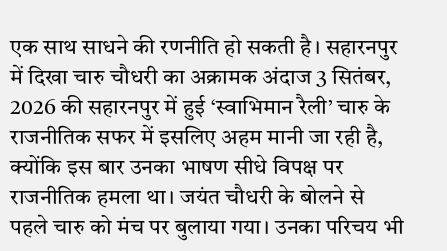एक साथ साधने की रणनीति हो सकती है। सहारनपुर में दिखा चारु चौधरी का अक्रामक अंदाज 3 सितंबर, 2026 की सहारनपुर में हुई ‘स्वाभिमान रैली’ चारु के राजनीतिक सफर में इसलिए अहम मानी जा रही है, क्योंकि इस बार उनका भाषण सीधे विपक्ष पर राजनीतिक हमला था। जयंत चौधरी के बोलने से पहले चारु को मंच पर बुलाया गया। उनका परिचय भी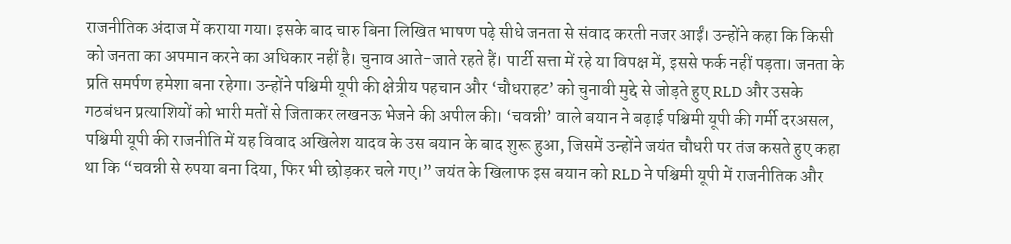राजनीतिक अंदाज में कराया गया। इसके बाद चारु बिना लिखित भाषण पढ़े सीधे जनता से संवाद करती नजर आईं। उन्होंने कहा कि किसी को जनता का अपमान करने का अधिकार नहीं है। चुनाव आते-जाते रहते हैं। पार्टी सत्ता में रहे या विपक्ष में, इससे फर्क नहीं पड़ता। जनता के प्रति समर्पण हमेशा बना रहेगा। उन्होंने पश्चिमी यूपी की क्षेत्रीय पहचान और ‘चौधराहट’ को चुनावी मुद्दे से जोड़ते हुए RLD और उसके गठबंधन प्रत्याशियों को भारी मतों से जिताकर लखनऊ भेजने की अपील की। ‘चवन्नी’ वाले बयान ने बढ़ाई पश्चिमी यूपी की गर्मी दरअसल, पश्चिमी यूपी की राजनीति में यह विवाद अखिलेश यादव के उस बयान के बाद शुरू हुआ, जिसमें उन्होंने जयंत चौधरी पर तंज कसते हुए कहा था कि “चवन्नी से रुपया बना दिया, फिर भी छोड़कर चले गए।” जयंत के खिलाफ इस बयान को RLD ने पश्चिमी यूपी में राजनीतिक और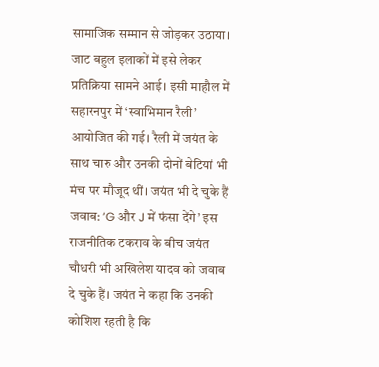सामाजिक सम्मान से जोड़कर उठाया। जाट बहुल इलाकों में इसे लेकर प्रतिक्रिया सामने आई। इसी माहौल में सहारनपुर में ‘स्वाभिमान रैली’ आयोजित की गई। रैली में जयंत के साथ चारु और उनकी दोनों बेटियां भी मंच पर मौजूद थीं। जयंत भी दे चुके हैं जवाब: ‘G और J में फंसा देंगे’ इस राजनीतिक टकराव के बीच जयंत चौधरी भी अखिलेश यादव को जवाब दे चुके हैं। जयंत ने कहा कि उनकी कोशिश रहती है कि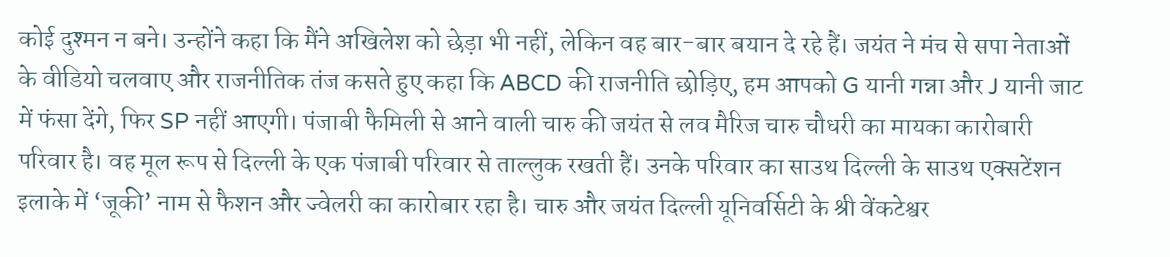कोई दुश्मन न बने। उन्होंने कहा कि मैंने अखिलेश को छेड़ा भी नहीं, लेकिन वह बार-बार बयान दे रहे हैं। जयंत ने मंच से सपा नेताओं के वीडियो चलवाए और राजनीतिक तंज कसते हुए कहा कि ABCD की राजनीति छोड़िए, हम आपको G यानी गन्ना और J यानी जाट में फंसा देंगे, फिर SP नहीं आएगी। पंजाबी फैमिली से आने वाली चारु की जयंत से लव मैरिज चारु चौधरी का मायका कारोबारी परिवार है। वह मूल रूप से दिल्ली के एक पंजाबी परिवार से ताल्लुक रखती हैं। उनके परिवार का साउथ दिल्ली के साउथ एक्सटेंशन इलाके में ‘जूकी’ नाम से फैशन और ज्वेलरी का कारोबार रहा है। चारु और जयंत दिल्ली यूनिवर्सिटी के श्री वेंकटेश्वर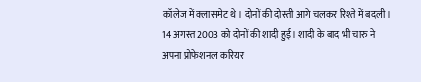कॉलेज में क्लासमेट थे। दोनों की दोस्ती आगे चलकर रिश्ते में बदली। 14 अगस्त 2003 को दोनों की शादी हुई। शादी के बाद भी चारु ने अपना प्रोफेशनल करियर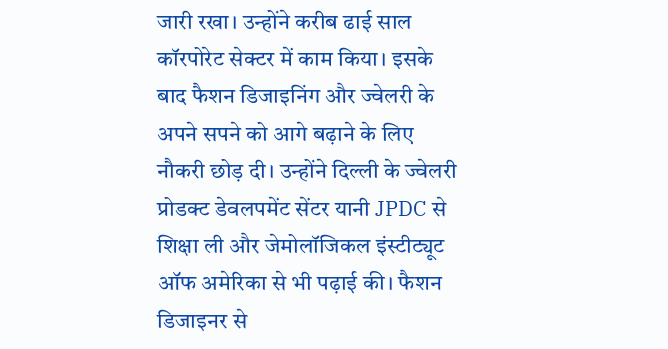जारी रखा। उन्होंने करीब ढाई साल कॉरपोरेट सेक्टर में काम किया। इसके बाद फैशन डिजाइनिंग और ज्वेलरी के अपने सपने को आगे बढ़ाने के लिए नौकरी छोड़ दी। उन्होंने दिल्ली के ज्वेलरी प्रोडक्ट डेवलपमेंट सेंटर यानी JPDC से शिक्षा ली और जेमोलॉजिकल इंस्टीट्यूट ऑफ अमेरिका से भी पढ़ाई की। फैशन डिजाइनर से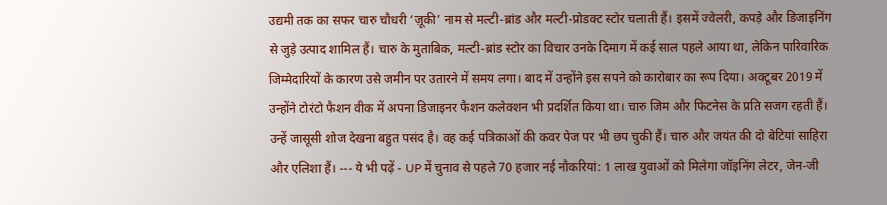उद्यमी तक का सफर चारु चौधरी ‘ज़ूकी’ नाम से मल्टी-ब्रांड और मल्टी-प्रोडक्ट स्टोर चलाती हैं। इसमें ज्वेलरी, कपड़े और डिजाइनिंग से जुड़े उत्पाद शामिल हैं। चारु के मुताबिक, मल्टी-ब्रांड स्टोर का विचार उनके दिमाग में कई साल पहले आया था, लेकिन पारिवारिक जिम्मेदारियों के कारण उसे जमीन पर उतारने में समय लगा। बाद में उन्होंने इस सपने को कारोबार का रूप दिया। अक्टूबर 2019 में उन्होंने टोरंटो फैशन वीक में अपना डिजाइनर फैशन कलेक्शन भी प्रदर्शित किया था। चारु जिम और फिटनेस के प्रति सजग रहती हैं। उन्हें जासूसी शोज देखना बहुत पसंद है। वह कई पत्रिकाओं की कवर पेज पर भी छप चुकी हैं। चारु और जयंत की दो बेटियां साहिरा और एलिशा हैं। --- ये भी पढ़ें - UP में चुनाव से पहले 70 हजार नई नौकरियां: 1 लाख युवाओं को मिलेगा जॉइनिंग लेटर, जेन-जी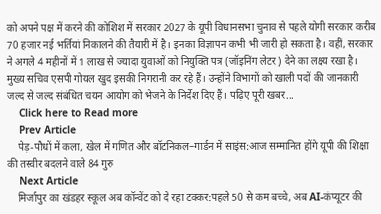को अपने पक्ष में करने की कोशिश में सरकार 2027 के यूपी विधानसभा चुनाव से पहले योगी सरकार करीब 70 हजार नई भर्तियां निकालने की तैयारी में है। इनका विज्ञापन कभी भी जारी हो सकता है। वहीं, सरकार ने अगले 4 महीनों में 1 लाख से ज्यादा युवाओं को नियुक्ति पत्र (जॉइनिंग लेटर) देने का लक्ष्य रखा है। मुख्य सचिव एसपी गोयल खुद इसकी निगरानी कर रहे हैं। उन्होंने विभागों को खाली पदों की जानकारी जल्द से जल्द संबंधित चयन आयोग को भेजने के निर्देश दिए हैं। पढ़िए पूरी खबर...
    Click here to Read more
    Prev Article
    पेड़-पौधों में कला, खेल में गणित और बॉटनिकल–गार्डन में साइंस:आज सम्मानित होंगे यूपी की शिक्षा की तस्वीर बदलने वाले 84 गुरु
    Next Article
    मिर्जापुर का खंडहर स्कूल अब कॉन्वेंट को दे रहा टक्कर:पहले 50 से कम बच्चे, अब AI-कंप्यूटर की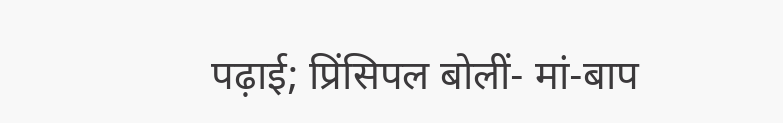पढ़ाई; प्रिंसिपल बोलीं- मां-बाप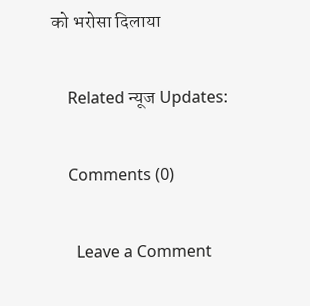को भरोसा दिलाया

    Related न्यूज Updates:

    Comments (0)

      Leave a Comment